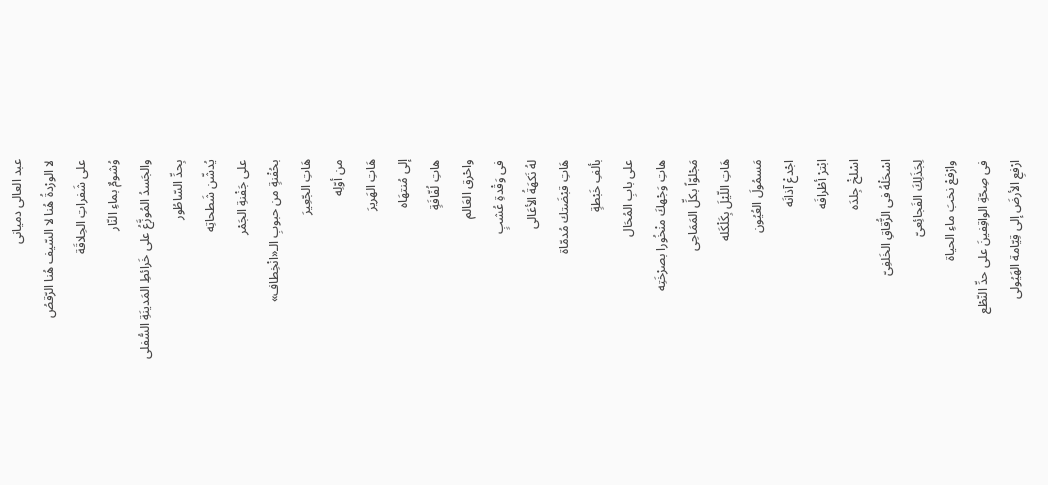عبد العالى دميانى
لا الورْدةُ هُنا لا السّيف هُنا الرّقصُ
على شَفراتِ الحِلاقَة
وُشومٌ بماءِ النّار
والجَسدُ المُوزَّعُ على خَرائطِ المَدينَةِ السُّفلى
بِحدِّ السّاطُور
يُدشّن شَطحاتِه
على جَفْنةِ الجَمْر
بحُفْنةٍ من حبوبِ الـ«انْخِطاف»
هَاتِ الجّعِيرَ
من أوّلِه
هَاتِ الهَريرَ
إلى مُنتهَاه
هاتِ لُفّافَةٍ
واحْرق العَالم
فى وَقْدةِ عُشبٍ
لهُ نَكهَةُ الأعَالى
هَاتِ قبْضَتك مُدمّاة
بألفِ خَبْطةٍ
على بابِ المُحَال
هاتِ وَجْهكَ منْخُورا بصرْخَتِه
مَجْلوّاً بكلِّ المَمَاحِى
هَاتِ اللّيْلَ بِكَلْكَله
مَسمُولَ العُيُون
اجْدعْ آذانَه
ابْترْ أطْرافَه
اسْلخْ جِلدَه
اسْحَلْهُ فى الزُّقاقِ الخَلفِىّ
لِجَذَلِكَ الفَجائِعىّ
وارْفعْ نخبَ ماءِ الحياة
فى صِحّةِ الواقِفينَ على حدِّ النّطْع
ارْفعِ الأرضَ إلى قِيّامة الهَيُولى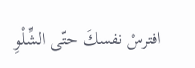افترسْ نفسكَ حتّى الشِّلْوِ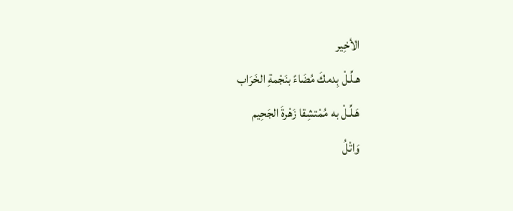الأخِير
هـلِّـلْ بِدمكَ مُضَاءً بنَجْمةِ الخَرَاب
هَـلِّـلْ به مُمْتشِقا زَهْرةَ الجَحِيم
وَاتْلُ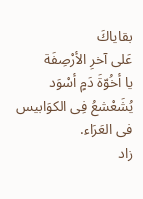بقاياكَ
عَلى آخرِ الأرْصِفَة
يا أخُوّةَ دَمٍ أسْوَد
يُشَعْشعُ فِى الكوَابيس
فى العَرَاء.
زاد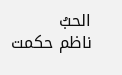الحبُ
ناظم حكمت